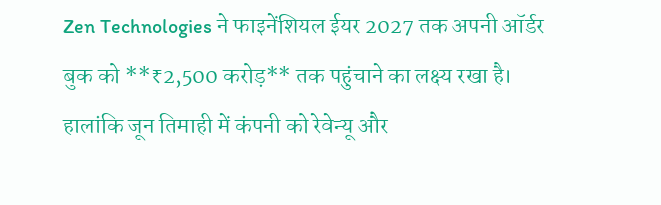Zen Technologies ने फाइनेंशियल ईयर 2027 तक अपनी ऑर्डर बुक को **₹2,500 करोड़** तक पहुंचाने का लक्ष्य रखा है। हालांकि जून तिमाही में कंपनी को रेवेन्यू और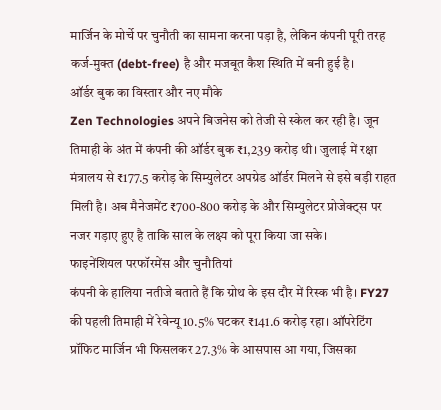मार्जिन के मोर्चे पर चुनौती का सामना करना पड़ा है, लेकिन कंपनी पूरी तरह कर्ज-मुक्त (debt-free) है और मजबूत कैश स्थिति में बनी हुई है।
ऑर्डर बुक का विस्तार और नए मौके
Zen Technologies अपने बिजनेस को तेजी से स्केल कर रही है। जून तिमाही के अंत में कंपनी की ऑर्डर बुक ₹1,239 करोड़ थी। जुलाई में रक्षा मंत्रालय से ₹177.5 करोड़ के सिम्युलेटर अपग्रेड ऑर्डर मिलने से इसे बड़ी राहत मिली है। अब मैनेजमेंट ₹700-800 करोड़ के और सिम्युलेटर प्रोजेक्ट्स पर नजर गड़ाए हुए है ताकि साल के लक्ष्य को पूरा किया जा सके।
फाइनेंशियल परफॉरमेंस और चुनौतियां
कंपनी के हालिया नतीजे बताते हैं कि ग्रोथ के इस दौर में रिस्क भी है। FY27 की पहली तिमाही में रेवेन्यू 10.5% घटकर ₹141.6 करोड़ रहा। ऑपरेटिंग प्रॉफिट मार्जिन भी फिसलकर 27.3% के आसपास आ गया, जिसका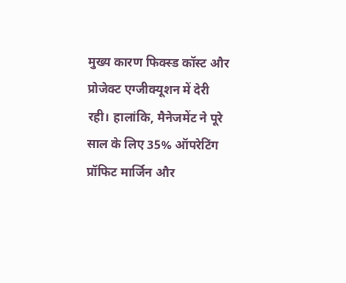मुख्य कारण फिक्स्ड कॉस्ट और प्रोजेक्ट एग्जीक्यूशन में देरी रही। हालांकि, मैनेजमेंट ने पूरे साल के लिए 35% ऑपरेटिंग प्रॉफिट मार्जिन और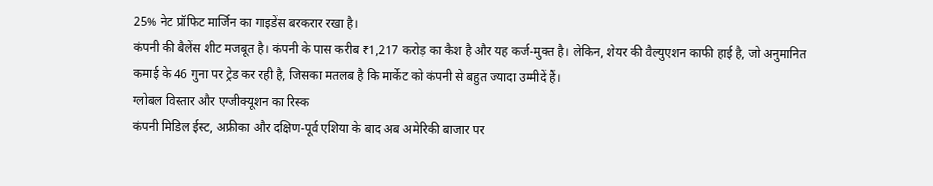25% नेट प्रॉफिट मार्जिन का गाइडेंस बरकरार रखा है।
कंपनी की बैलेंस शीट मजबूत है। कंपनी के पास करीब ₹1,217 करोड़ का कैश है और यह कर्ज-मुक्त है। लेकिन, शेयर की वैल्युएशन काफी हाई है, जो अनुमानित कमाई के 46 गुना पर ट्रेड कर रही है, जिसका मतलब है कि मार्केट को कंपनी से बहुत ज्यादा उम्मीदें हैं।
ग्लोबल विस्तार और एग्जीक्यूशन का रिस्क
कंपनी मिडिल ईस्ट, अफ्रीका और दक्षिण-पूर्व एशिया के बाद अब अमेरिकी बाजार पर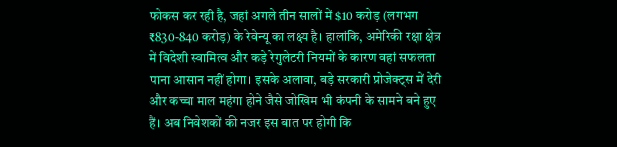फोकस कर रही है, जहां अगले तीन सालों में $10 करोड़ (लगभग ₹830-840 करोड़) के रेवेन्यू का लक्ष्य है। हालांकि, अमेरिकी रक्षा क्षेत्र में विदेशी स्वामित्व और कड़े रेगुलेटरी नियमों के कारण वहां सफलता पाना आसान नहीं होगा। इसके अलावा, बड़े सरकारी प्रोजेक्ट्स में देरी और कच्चा माल महंगा होने जैसे जोखिम भी कंपनी के सामने बने हुए हैं। अब निवेशकों की नजर इस बात पर होगी कि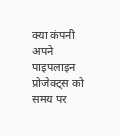क्या कंपनी अपने पाइपलाइन प्रोजेक्ट्स को समय पर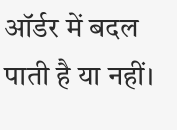ऑर्डर में बदल पाती है या नहीं।